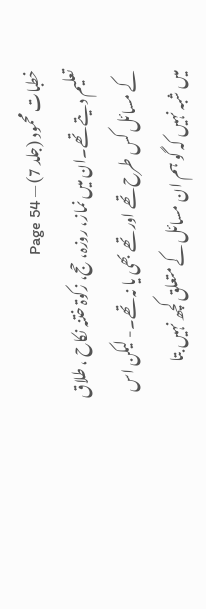خطبات محمود (جلد 7) — Page 54
تعلیم دیتے تھے۔ان میں نماز، روزہ، حج، زکوۃ ختنہ نکاح ، طلاق کے مسائل کس طرح تھے اور تھے بھی یا نہ تھے۔- لیکن اس میں شبہ نہیں کہ گو ہم ان مسائل کے متعلق کچھ نہیں بتا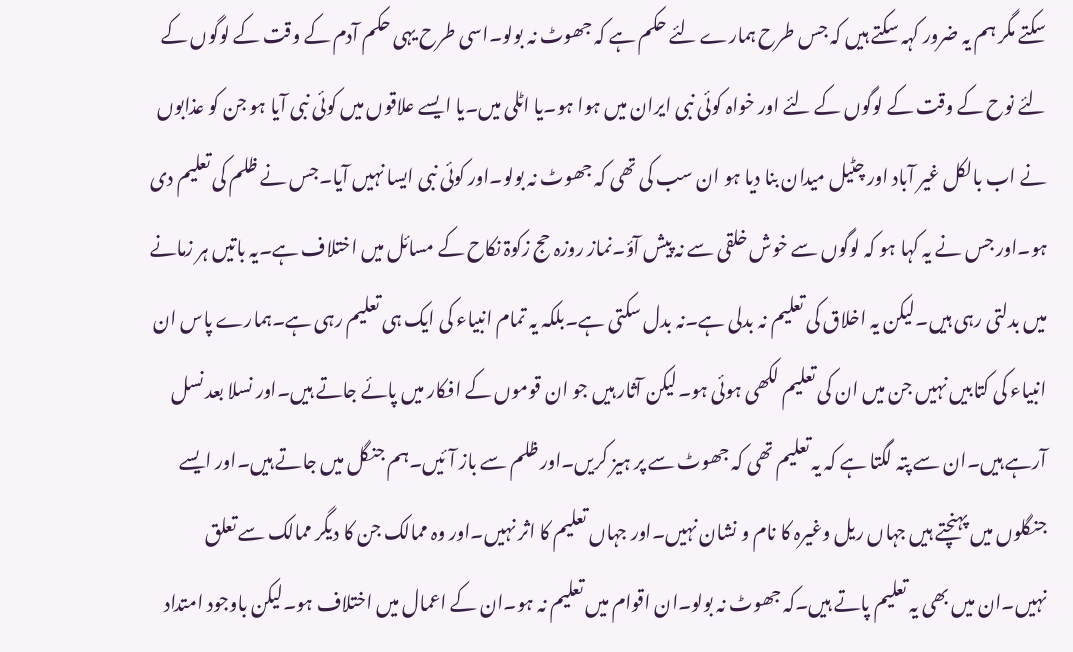سکتے مگر ہم یہ ضرور کہہ سکتے ہیں کہ جس طرح ہمارے لئے حکم ہے کہ جھوٹ نہ بولو۔اسی طرح یہی حکم آدم کے وقت کے لوگوں کے لئے نوح کے وقت کے لوگوں کے لئے اور خواہ کوئی نبی ایران میں ہوا ہو۔یا اٹلی میں۔یا ایسے علاقوں میں کوئی نبی آیا ہو جن کو عذابوں نے اب بالکل غیر آباد اور چٹیل میدان بنا دیا ہو ان سب کی تھی کہ جھوٹ نہ بولو۔اور کوئی نبی ایسا نہیں آیا۔جس نے ظلم کی تعلیم دی ہو۔اور جس نے یہ کہا ہو کہ لوگوں سے خوش خلقی سے نہ پیش آؤ۔نماز روزہ حج زکوۃ نکاح کے مسائل میں اختلاف ہے۔یہ باتیں ہر زمانے میں بدلتی رہی ہیں۔لیکن یہ اخلاق کی تعلیم نہ بدلی ہے۔نہ بدل سکتی ہے۔بلکہ یہ تمام انبیاء کی ایک ہی تعلیم رہی ہے۔ہمارے پاس ان انبیاء کی کتابیں نہیں جن میں ان کی تعلیم لکھی ہوئی ہو۔لیکن آثار ہیں جو ان قوموں کے افکار میں پائے جاتے ہیں۔اور نسلا بعد نسل آرہے ہیں۔ان سے پتہ لگتا ہے کہ یہ تعلیم تھی کہ جھوٹ سے پر ہیز کریں۔اور ظلم سے باز آئیں۔ہم جنگل میں جاتے ہیں۔اور ایسے جنگلوں میں پہنچتے ہیں جہاں ریل وغیرہ کا نام و نشان نہیں۔اور جہاں تعلیم کا اثر نہیں۔اور وہ ممالک جن کا دیگر ممالک سے تعلق نہیں۔ان میں بھی یہ تعلیم پاتے ہیں۔کہ جھوٹ نہ بولو۔ان اقوام میں تعلیم نہ ہو۔ان کے اعمال میں اختلاف ہو۔لیکن باوجود امتداد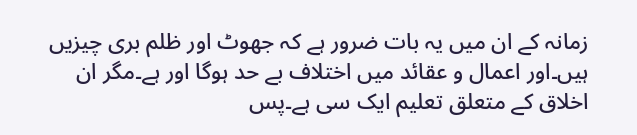زمانہ کے ان میں یہ بات ضرور ہے کہ جھوٹ اور ظلم بری چیزیں ہیں۔اور اعمال و عقائد میں اختلاف بے حد ہوگا اور ہے۔مگر ان اخلاق کے متعلق تعلیم ایک سی ہے۔پس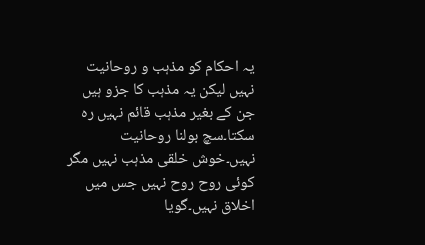یہ احکام کو مذہب و روحانیت نہیں لیکن یہ مذہب کا جزو ہیں جن کے بغیر مذہب قائم نہیں رہ سکتا۔سچ بولنا روحانیت نہیں۔خوش خلقی مذہب نہیں مگر کوئی روح روح نہیں جس میں اخلاق نہیں۔گویا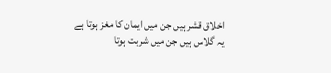اخلاق قشر ہیں جن میں ایمان کا مغز ہوتا ہے یہ گلاس ہیں جن میں شربت ہوتا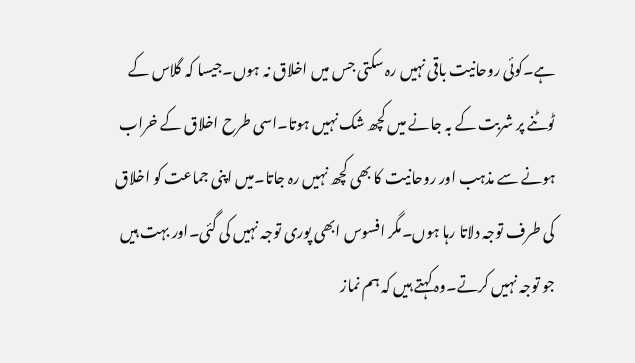ہے۔کوئی روحانیت باقی نہیں رہ سکتی جس میں اخلاق نہ ہوں۔جیسا کہ گلاس کے ٹوٹنے پر شربت کے بہ جانے میں کچھ شک نہیں ہوتا۔اسی طرح اخلاق کے خراب ہونے سے مذہب اور روحانیت کا بھی کچھ نہیں رہ جاتا۔میں اپنی جماعت کو اخلاق کی طرف توجہ دلاتا رہا ہوں۔مگر افسوس ابھی پوری توجہ نہیں کی گئی۔اور بہت ہیں جو توجہ نہیں کرتے۔وہ کہتے ہیں کہ ہم نماز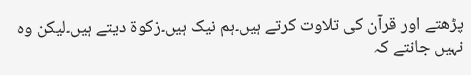پڑھتے اور قرآن کی تلاوت کرتے ہیں۔ہم نیک ہیں۔زکوۃ دیتے ہیں۔لیکن وہ نہیں جانتے کہ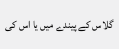گلاس کے پیندے میں یا اس کی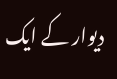دیوار کے ایک